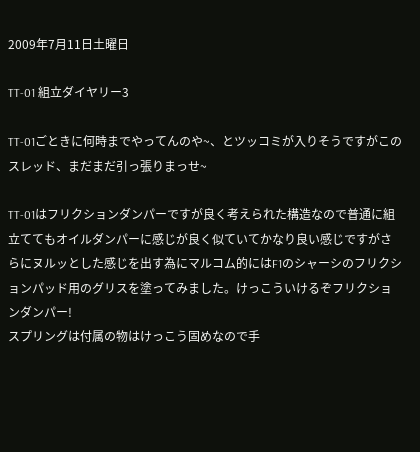2009年7月11日土曜日

TT-01 組立ダイヤリー3

TT-01ごときに何時までやってんのや~、とツッコミが入りそうですがこのスレッド、まだまだ引っ張りまっせ~

TT-01はフリクションダンパーですが良く考えられた構造なので普通に組立ててもオイルダンパーに感じが良く似ていてかなり良い感じですがさらにヌルッとした感じを出す為にマルコム的にはF1のシャーシのフリクションパッド用のグリスを塗ってみました。けっこういけるぞフリクションダンパー!
スプリングは付属の物はけっこう固めなので手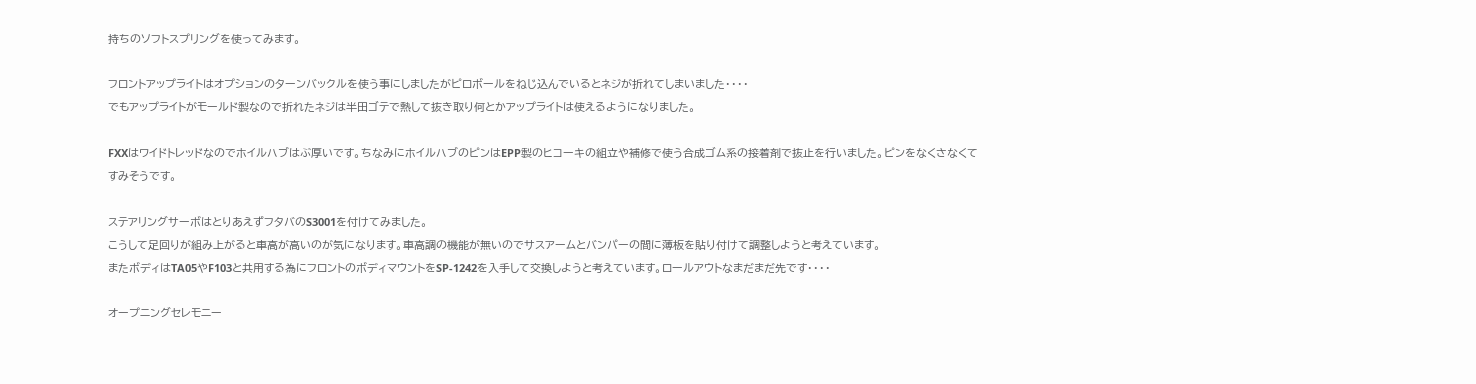持ちのソフトスプリングを使ってみます。

フロントアップライトはオプションのターンバックルを使う事にしましたがピロボールをねじ込んでいるとネジが折れてしまいました・・・・
でもアップライトがモールド製なので折れたネジは半田ゴテで熱して抜き取り何とかアップライトは使えるようになりました。

FXXはワイドトレッドなのでホイルハブはぶ厚いです。ちなみにホイルハブのピンはEPP製のヒコーキの組立や補修で使う合成ゴム系の接着剤で抜止を行いました。ピンをなくさなくてすみそうです。

ステアリングサーボはとりあえずフタバのS3001を付けてみました。
こうして足回りが組み上がると車高が高いのが気になります。車高調の機能が無いのでサスアームとバンパーの間に薄板を貼り付けて調整しようと考えています。
またボディはTA05やF103と共用する為にフロントのボディマウントをSP-1242を入手して交換しようと考えています。ロールアウトなまだまだ先です・・・・

オープニングセレモニー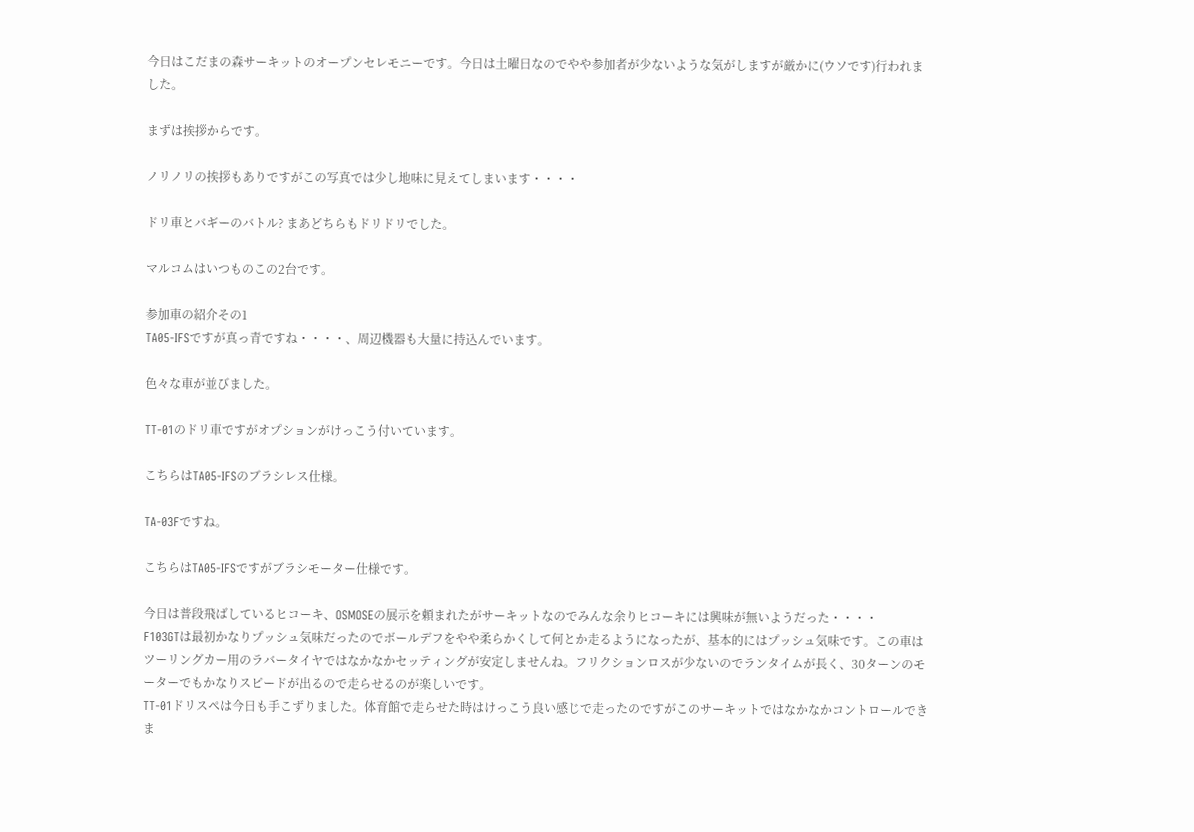今日はこだまの森サーキットのオープンセレモニーです。今日は土曜日なのでやや参加者が少ないような気がしますが厳かに(ウソです)行われました。

まずは挨拶からです。

ノリノリの挨拶もありですがこの写真では少し地味に見えてしまいます・・・・

ドリ車とバギーのバトル? まあどちらもドリドリでした。

マルコムはいつものこの2台です。

参加車の紹介その1
TA05-IFSですが真っ青ですね・・・・、周辺機器も大量に持込んでいます。

色々な車が並びました。

TT-01のドリ車ですがオプションがけっこう付いています。

こちらはTA05-IFSのブラシレス仕様。

TA-03Fですね。

こちらはTA05-IFSですがブラシモーター仕様です。

今日は普段飛ばしているヒコーキ、OSMOSEの展示を頼まれたがサーキットなのでみんな余りヒコーキには興味が無いようだった・・・・
F103GTは最初かなりプッシュ気味だったのでボールデフをやや柔らかくして何とか走るようになったが、基本的にはプッシュ気味です。この車はツーリングカー用のラバータイヤではなかなかセッティングが安定しませんね。フリクションロスが少ないのでランタイムが長く、30ターンのモーターでもかなりスピードが出るので走らせるのが楽しいです。
TT-01ドリスペは今日も手こずりました。体育館で走らせた時はけっこう良い感じで走ったのですがこのサーキットではなかなかコントロールできま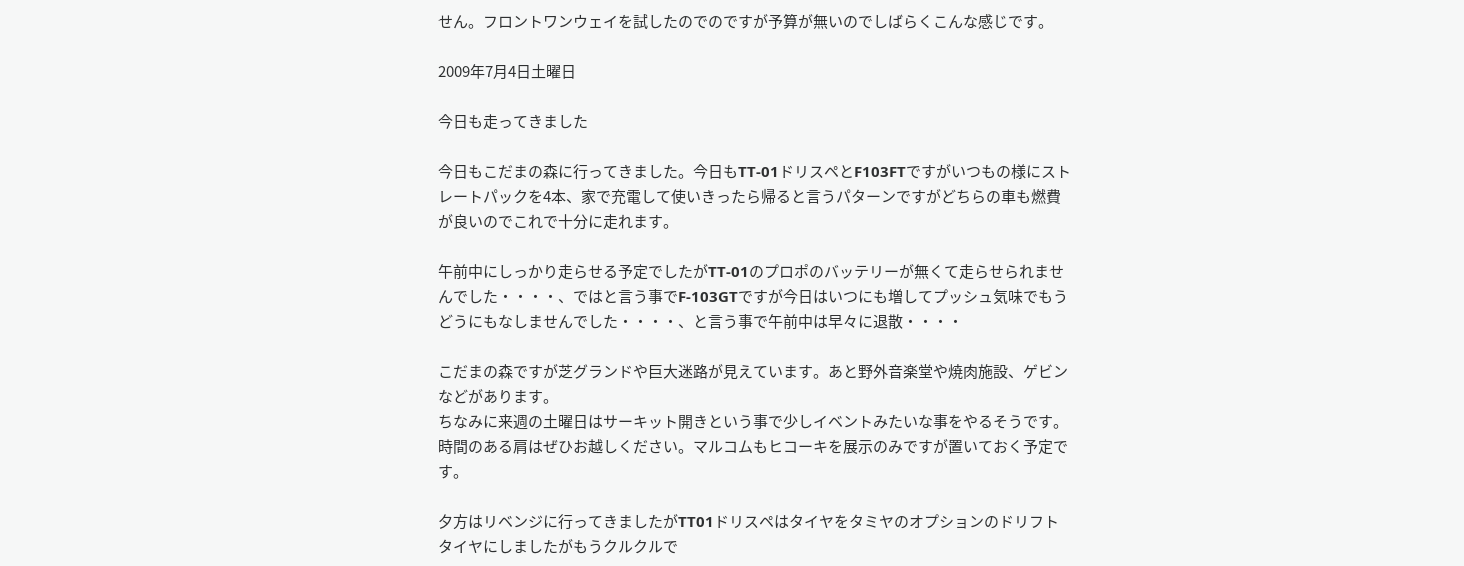せん。フロントワンウェイを試したのでのですが予算が無いのでしばらくこんな感じです。

2009年7月4日土曜日

今日も走ってきました

今日もこだまの森に行ってきました。今日もTT-01ドリスペとF103FTですがいつもの様にストレートパックを4本、家で充電して使いきったら帰ると言うパターンですがどちらの車も燃費が良いのでこれで十分に走れます。

午前中にしっかり走らせる予定でしたがTT-01のプロポのバッテリーが無くて走らせられませんでした・・・・、ではと言う事でF-103GTですが今日はいつにも増してプッシュ気味でもうどうにもなしませんでした・・・・、と言う事で午前中は早々に退散・・・・

こだまの森ですが芝グランドや巨大迷路が見えています。あと野外音楽堂や焼肉施設、ゲビンなどがあります。
ちなみに来週の土曜日はサーキット開きという事で少しイベントみたいな事をやるそうです。時間のある肩はぜひお越しください。マルコムもヒコーキを展示のみですが置いておく予定です。

夕方はリベンジに行ってきましたがTT01ドリスペはタイヤをタミヤのオプションのドリフトタイヤにしましたがもうクルクルで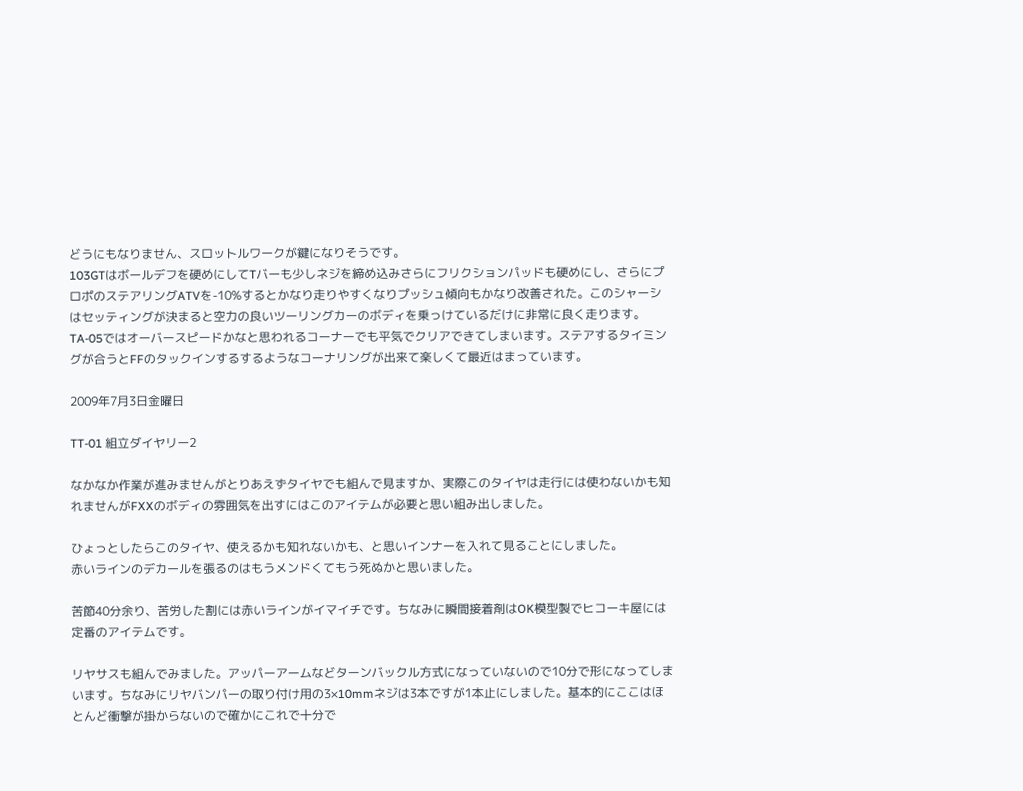どうにもなりません、スロットルワークが鍵になりそうです。
103GTはボールデフを硬めにしてTバーも少しネジを締め込みさらにフリクションパッドも硬めにし、さらにプロポのステアリングATVを-10%するとかなり走りやすくなりプッシュ傾向もかなり改善された。このシャーシはセッティングが決まると空力の良いツーリングカーのボディを乗っけているだけに非常に良く走ります。TA-05ではオーバースピードかなと思われるコーナーでも平気でクリアできてしまいます。ステアするタイミングが合うとFFのタックインするするようなコーナリングが出来て楽しくて最近はまっています。

2009年7月3日金曜日

TT-01 組立ダイヤリー2

なかなか作業が進みませんがとりあえずタイヤでも組んで見ますか、実際このタイヤは走行には使わないかも知れませんがFXXのボディの雰囲気を出すにはこのアイテムが必要と思い組み出しました。

ひょっとしたらこのタイヤ、使えるかも知れないかも、と思いインナーを入れて見ることにしました。
赤いラインのデカールを張るのはもうメンドくてもう死ぬかと思いました。

苦節40分余り、苦労した割には赤いラインがイマイチです。ちなみに瞬間接着剤はOK模型製でヒコーキ屋には定番のアイテムです。

リヤサスも組んでみました。アッパーアームなどターンバックル方式になっていないので10分で形になってしまいます。ちなみにリヤバンパーの取り付け用の3×10mmネジは3本ですが1本止にしました。基本的にここはほとんど衝撃が掛からないので確かにこれで十分で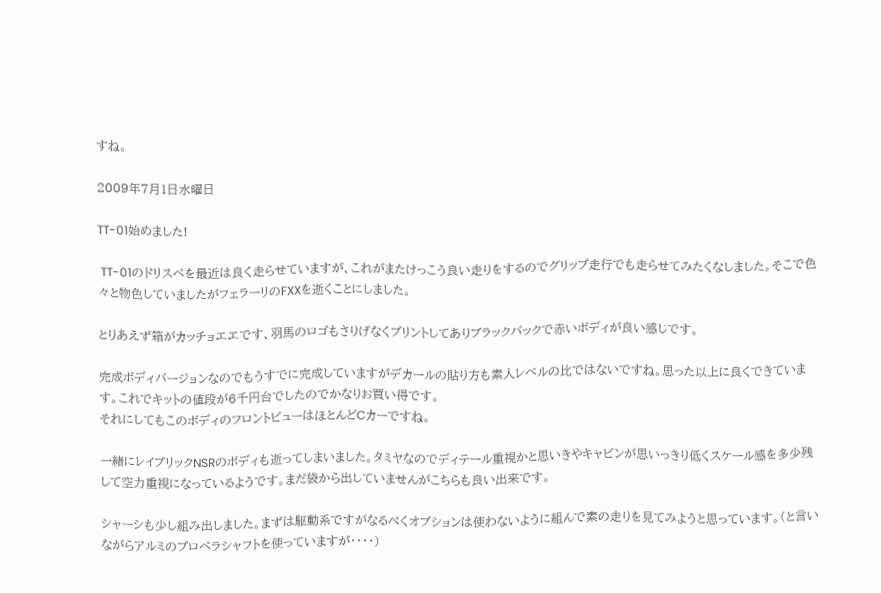すね。

2009年7月1日水曜日

TT-01始めました!

 TT-01のドリスペを最近は良く走らせていますが、これがまたけっこう良い走りをするのでグリップ走行でも走らせてみたくなしました。そこで色々と物色していましたがフェラーリのFXXを逝くことにしました。

とりあえず箱がカッチョエエです、羽馬のロゴもさりげなくプリントしてありブラックバックで赤いボディが良い感じです。

完成ボディバージョンなのでもうすでに完成していますがデカールの貼り方も素人レベルの比ではないですね。思った以上に良くできています。これでキットの値段が6千円台でしたのでかなりお買い得です。
それにしてもこのボディのフロントビューはほとんどCカーですね。

一緒にレイブリックNSRのボディも逝ってしまいました。タミヤなのでディテール重視かと思いきやキャビンが思いっきり低くスケール感を多少残して空力重視になっているようです。まだ袋から出していませんがこちらも良い出来です。

シャーシも少し組み出しました。まずは駆動系ですがなるべくオプションは使わないように組んで素の走りを見てみようと思っています。(と言いながらアルミのプロペラシャフトを使っていますが・・・・)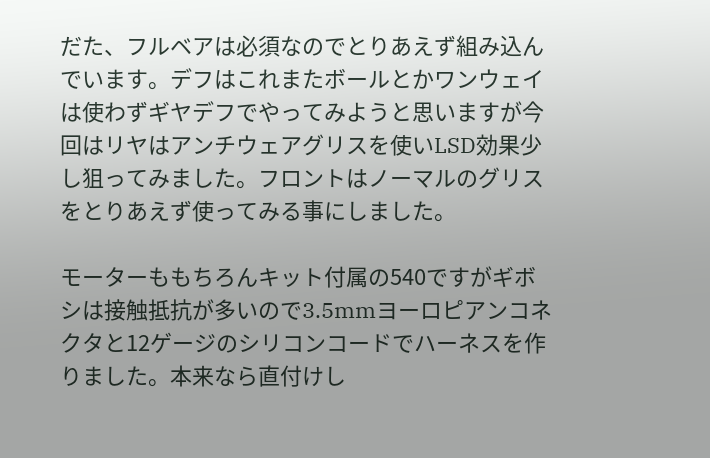だた、フルベアは必須なのでとりあえず組み込んでいます。デフはこれまたボールとかワンウェイは使わずギヤデフでやってみようと思いますが今回はリヤはアンチウェアグリスを使いLSD効果少し狙ってみました。フロントはノーマルのグリスをとりあえず使ってみる事にしました。

モーターももちろんキット付属の540ですがギボシは接触抵抗が多いので3.5mmヨーロピアンコネクタと12ゲージのシリコンコードでハーネスを作りました。本来なら直付けし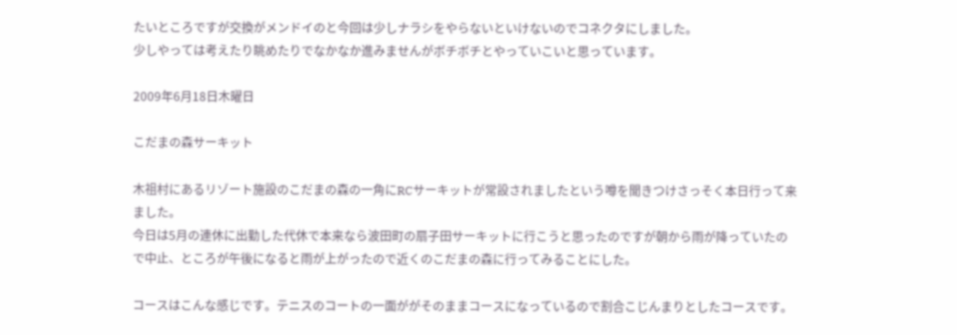たいところですが交換がメンドイのと今回は少しナラシをやらないといけないのでコネクタにしました。
少しやっては考えたり眺めたりでなかなか進みませんがボチボチとやっていこいと思っています。

2009年6月18日木曜日

こだまの森サーキット

木祖村にあるリゾート施設のこだまの森の一角にRCサーキットが常設されましたという噂を聞きつけさっそく本日行って来ました。
今日は5月の連休に出勤した代休で本来なら波田町の扇子田サーキットに行こうと思ったのですが朝から雨が降っていたので中止、ところが午後になると雨が上がったので近くのこだまの森に行ってみることにした。

コースはこんな感じです。テニスのコートの一面ががそのままコースになっているので割合こじんまりとしたコースです。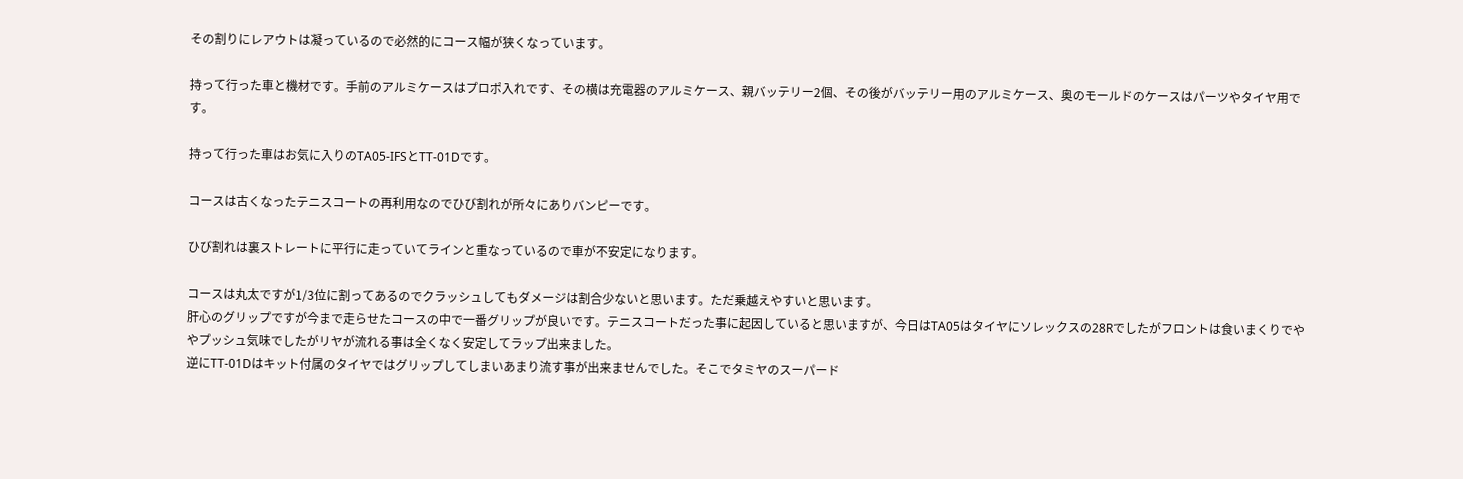その割りにレアウトは凝っているので必然的にコース幅が狭くなっています。

持って行った車と機材です。手前のアルミケースはプロポ入れです、その横は充電器のアルミケース、親バッテリー2個、その後がバッテリー用のアルミケース、奥のモールドのケースはパーツやタイヤ用です。

持って行った車はお気に入りのTA05-IFSとTT-01Dです。

コースは古くなったテニスコートの再利用なのでひび割れが所々にありバンピーです。

ひび割れは裏ストレートに平行に走っていてラインと重なっているので車が不安定になります。

コースは丸太ですが1/3位に割ってあるのでクラッシュしてもダメージは割合少ないと思います。ただ乗越えやすいと思います。
肝心のグリップですが今まで走らせたコースの中で一番グリップが良いです。テニスコートだった事に起因していると思いますが、今日はTA05はタイヤにソレックスの28Rでしたがフロントは食いまくりでややプッシュ気味でしたがリヤが流れる事は全くなく安定してラップ出来ました。
逆にTT-01Dはキット付属のタイヤではグリップしてしまいあまり流す事が出来ませんでした。そこでタミヤのスーパード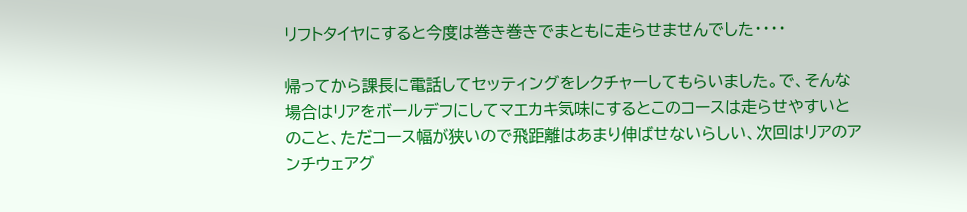リフトタイヤにすると今度は巻き巻きでまともに走らせませんでした・・・・

帰ってから課長に電話してセッティングをレクチャーしてもらいました。で、そんな場合はリアをボールデフにしてマエカキ気味にするとこのコースは走らせやすいとのこと、ただコース幅が狭いので飛距離はあまり伸ばせないらしい、次回はリアのアンチウェアグ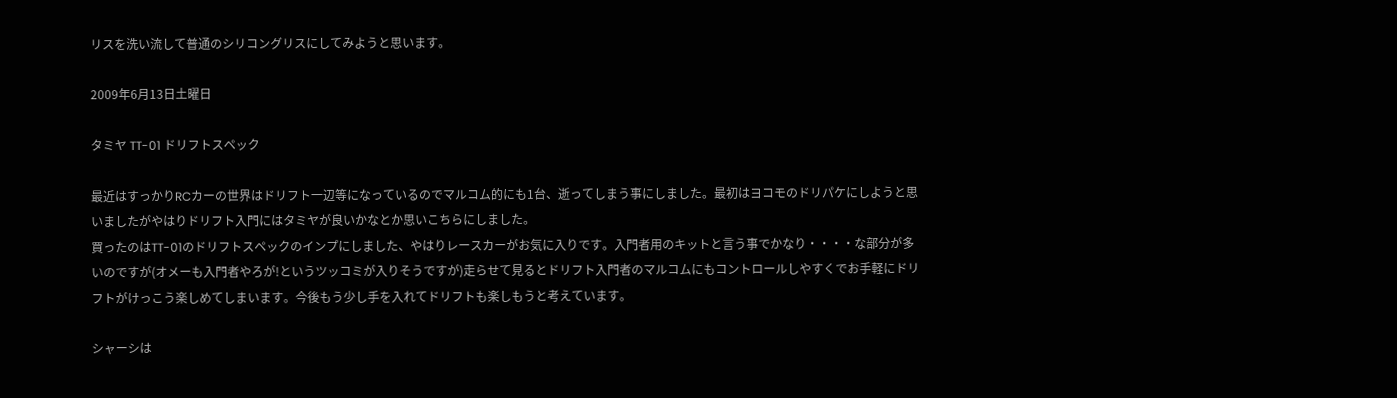リスを洗い流して普通のシリコングリスにしてみようと思います。

2009年6月13日土曜日

タミヤ TT-01 ドリフトスペック

最近はすっかりRCカーの世界はドリフト一辺等になっているのでマルコム的にも1台、逝ってしまう事にしました。最初はヨコモのドリパケにしようと思いましたがやはりドリフト入門にはタミヤが良いかなとか思いこちらにしました。
買ったのはTT-01のドリフトスペックのインプにしました、やはりレースカーがお気に入りです。入門者用のキットと言う事でかなり・・・・な部分が多いのですが(オメーも入門者やろが!というツッコミが入りそうですが)走らせて見るとドリフト入門者のマルコムにもコントロールしやすくでお手軽にドリフトがけっこう楽しめてしまいます。今後もう少し手を入れてドリフトも楽しもうと考えています。

シャーシは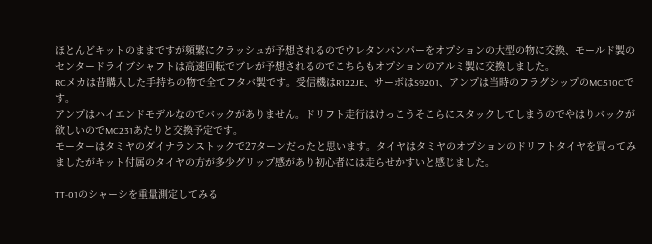ほとんどキットのままですが頻繁にクラッシュが予想されるのでウレタンバンパーをオプションの大型の物に交換、モールド製のセンタードライブシャフトは高速回転でブレが予想されるのでこちらもオプションのアルミ製に交換しました。
RCメカは昔購入した手持ちの物で全てフタバ製です。受信機はR122JE、サーボはS9201、アンプは当時のフラグシップのMC510Cです。
アンプはハイエンドモデルなのでバックがありません。ドリフト走行はけっこうそこらにスタックしてしまうのでやはりバックが欲しいのでMC231あたりと交換予定です。
モーターはタミヤのダイナランストックで27ターンだったと思います。タイヤはタミヤのオプションのドリフトタイヤを買ってみましたがキット付属のタイヤの方が多少グリップ感があり初心者には走らせかすいと感じました。

TT-01のシャーシを重量測定してみる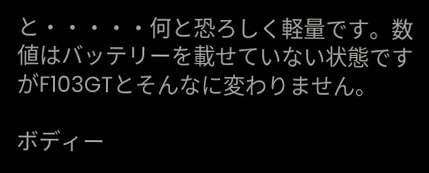と・・・・・何と恐ろしく軽量です。数値はバッテリーを載せていない状態ですがF103GTとそんなに変わりません。

ボディー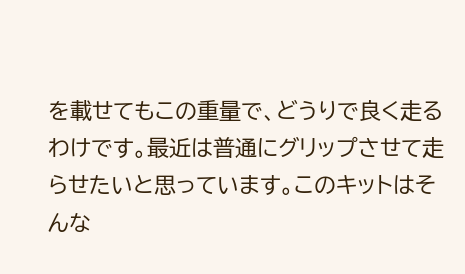を載せてもこの重量で、どうりで良く走るわけです。最近は普通にグリップさせて走らせたいと思っています。このキットはそんな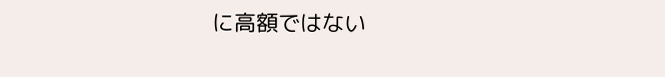に高額ではない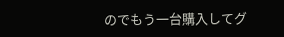のでもう一台購入してグ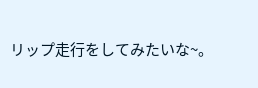リップ走行をしてみたいな~。